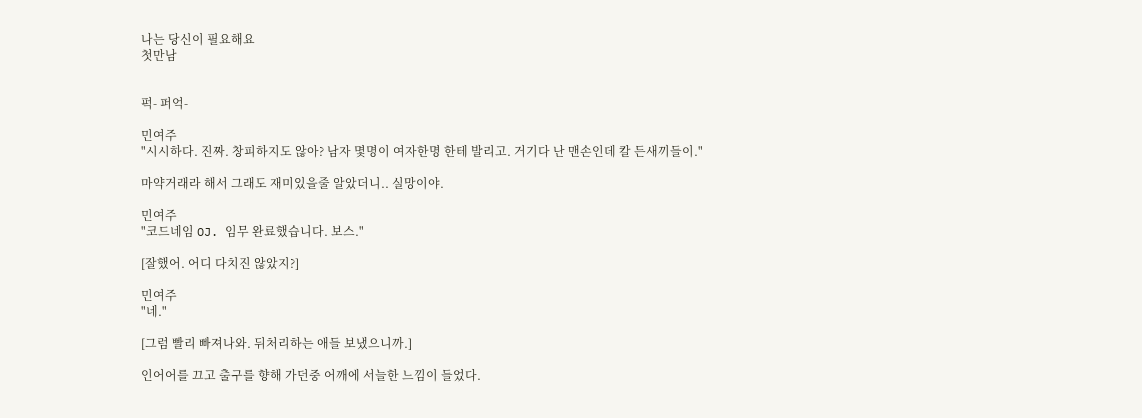나는 당신이 필요해요
첫만남


퍽- 퍼억-

민여주
"시시하다. 진짜. 창피하지도 않아? 남자 몇명이 여자한명 한테 발리고. 거기다 난 맨손인데 칼 든새끼들이."

마약거래라 해서 그래도 재미있을줄 알았더니.. 실망이야.

민여주
"코드네임 OJ. 임무 완료했습니다. 보스."

[잘했어. 어디 다치진 않았지?]

민여주
"네."

[그럼 빨리 빠져나와. 뒤처리하는 애들 보냈으니까.]

인어어를 끄고 출구를 향해 가던중 어깨에 서늘한 느낌이 들었다.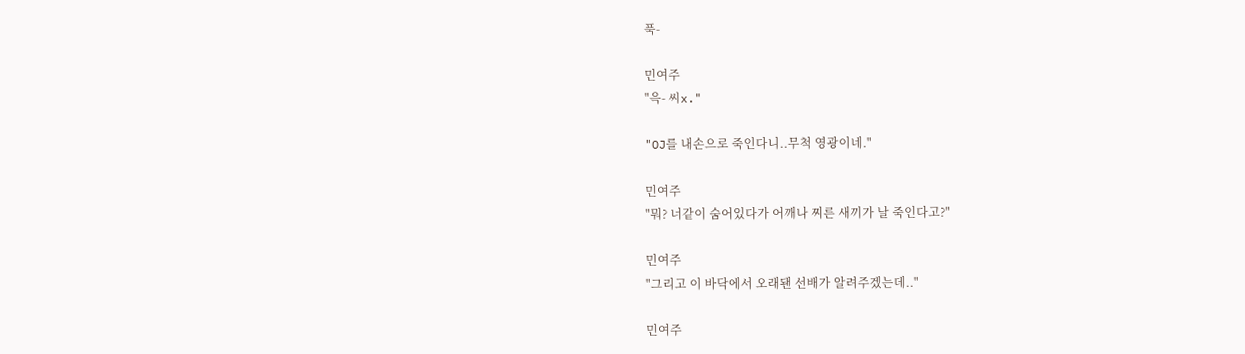푹-

민여주
"윽- 씨x."

"OJ를 내손으로 죽인다니..무척 영광이네."

민여주
"뭐? 너같이 숨어있다가 어깨나 찌른 새끼가 날 죽인다고?"

민여주
"그리고 이 바닥에서 오래됀 선배가 알려주겠는데.."

민여주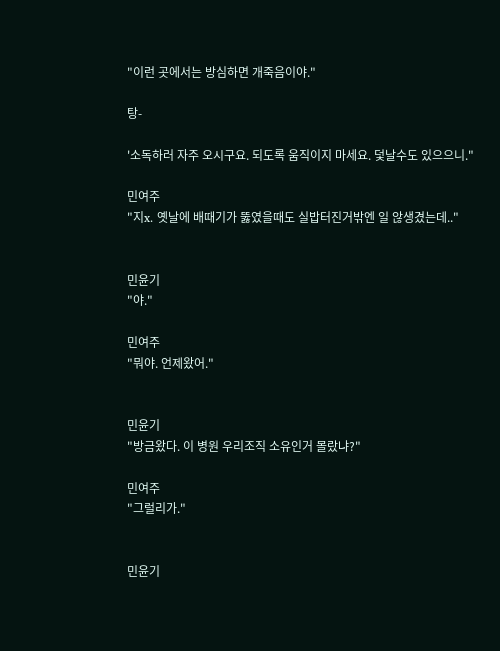"이런 곳에서는 방심하면 개죽음이야."

탕-

'소독하러 자주 오시구요. 되도록 움직이지 마세요. 덫날수도 있으으니."

민여주
"지x. 옛날에 배때기가 뚫였을때도 실밥터진거밖엔 일 않생겼는데.."


민윤기
"야."

민여주
"뭐야. 언제왔어."


민윤기
"방금왔다. 이 병원 우리조직 소유인거 몰랐냐?"

민여주
"그럴리가."


민윤기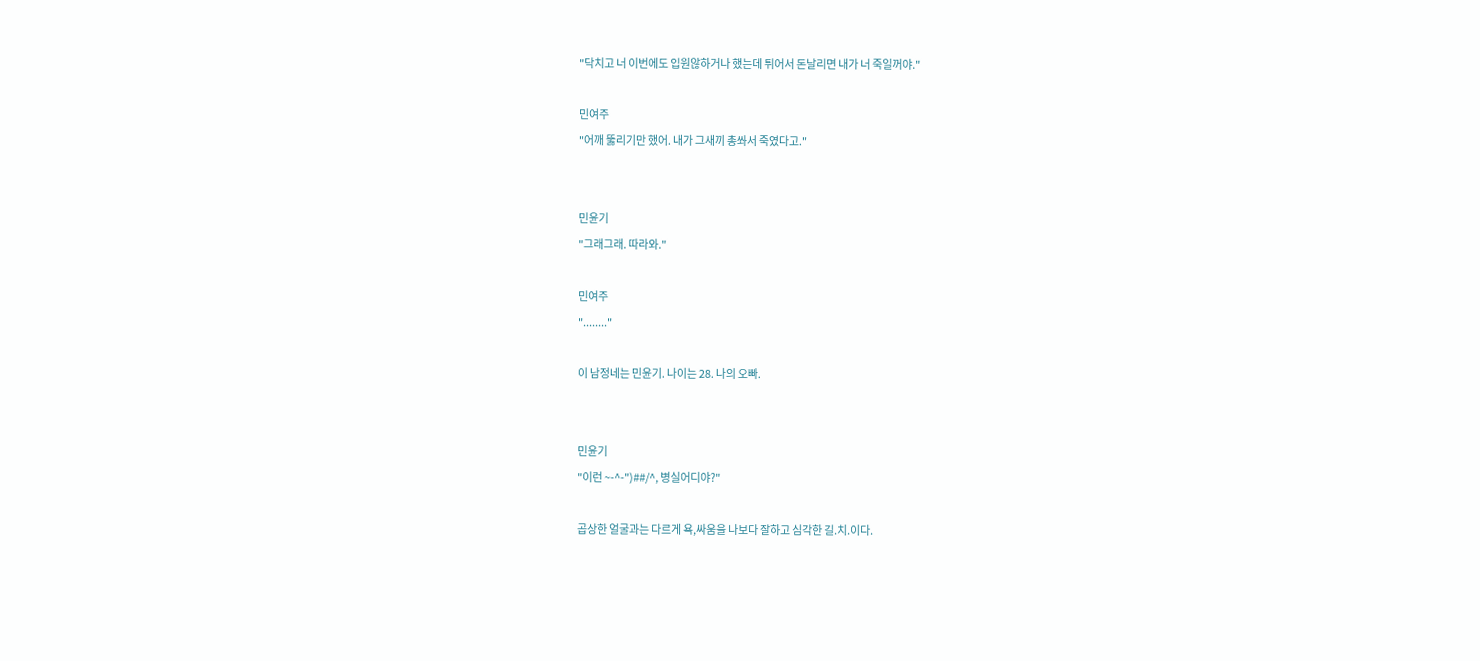"닥치고 너 이번에도 입원않하거나 했는데 튀어서 돈날리면 내가 너 죽일꺼야."

민여주
"어깨 뚫리기만 했어. 내가 그새끼 총쏴서 죽였다고."


민윤기
"그래그래. 따라와."

민여주
"........"

이 남정네는 민윤기. 나이는 28. 나의 오빠.


민윤기
"이런 ~-^-")##/^, 병실어디야?"

곱상한 얼굴과는 다르게 욕,싸움을 나보다 잘하고 심각한 길.치.이다.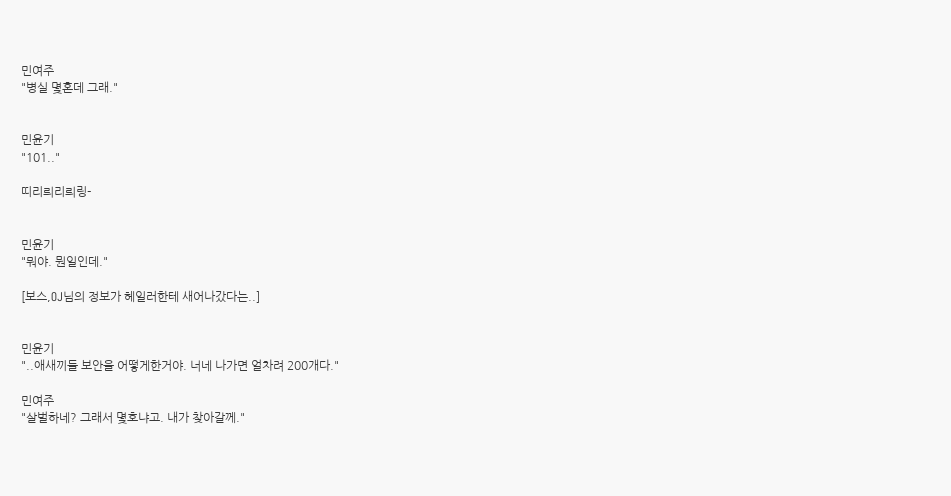민여주
"병실 몇혼데 그래."


민윤기
"101.."

띠리릐리릐링-


민윤기
"뭐야. 뭔일인데."

[보스,OJ님의 정보가 헤일러한테 새어나갔다는..]


민윤기
"..애새끼들 보안을 어떻게한거야. 너네 나가면 얼차려 200개다."

민여주
"살벌하네? 그래서 몇호냐고. 내가 찾아갈께."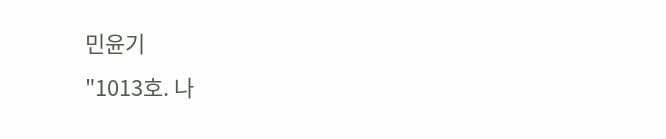민윤기
"1013호. 나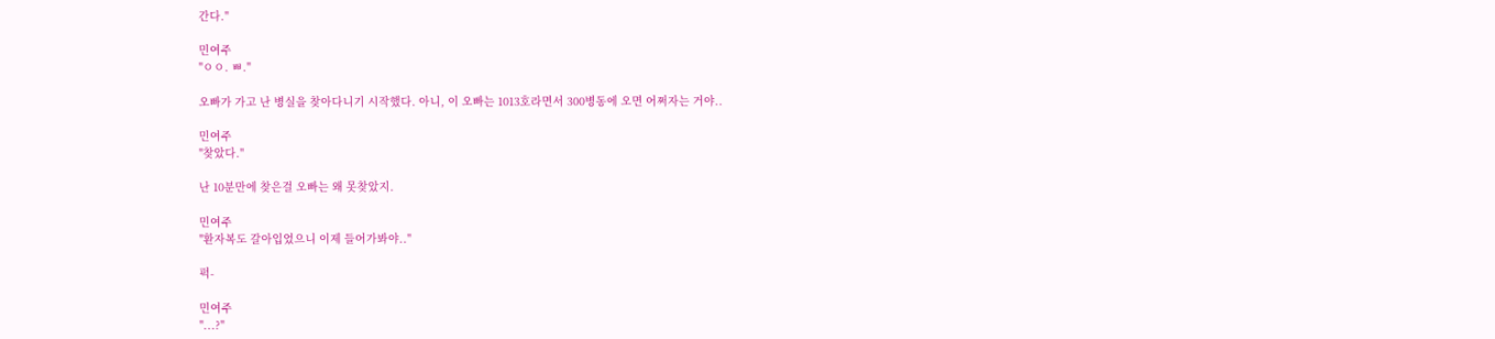간다."

민여주
"ㅇㅇ. ㅃ."

오빠가 가고 난 병실을 찾아다니기 시작했다. 아니, 이 오빠는 1013호라면서 300병동에 오면 어쩌자는 거야..

민여주
"찾았다."

난 10분만에 찾은걸 오빠는 왜 못찾았지.

민여주
"환자복도 갈아입었으니 이제 들어가봐야.."

퍽-

민여주
"...?"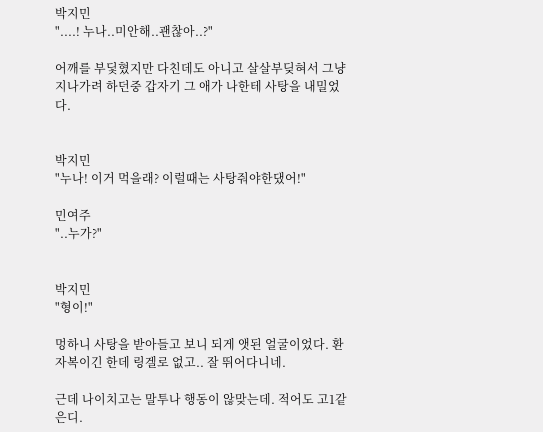박지민
"....! 누나..미안해..괜찮아..?"

어깨를 부딫혔지만 다친데도 아니고 살살부딪혀서 그냥 지나가려 하던중 갑자기 그 애가 나한테 사탕을 내밀었다.


박지민
"누나! 이거 먹을래? 이럴때는 사탕줘야한댔어!"

민여주
"..누가?"


박지민
"형이!"

멍하니 사탕을 받아들고 보니 되게 앳된 얼굴이었다. 환자복이긴 한데 링겔로 없고.. 잘 뛰어다니네.

근데 나이치고는 말투나 행동이 않맞는데. 적어도 고1같은디.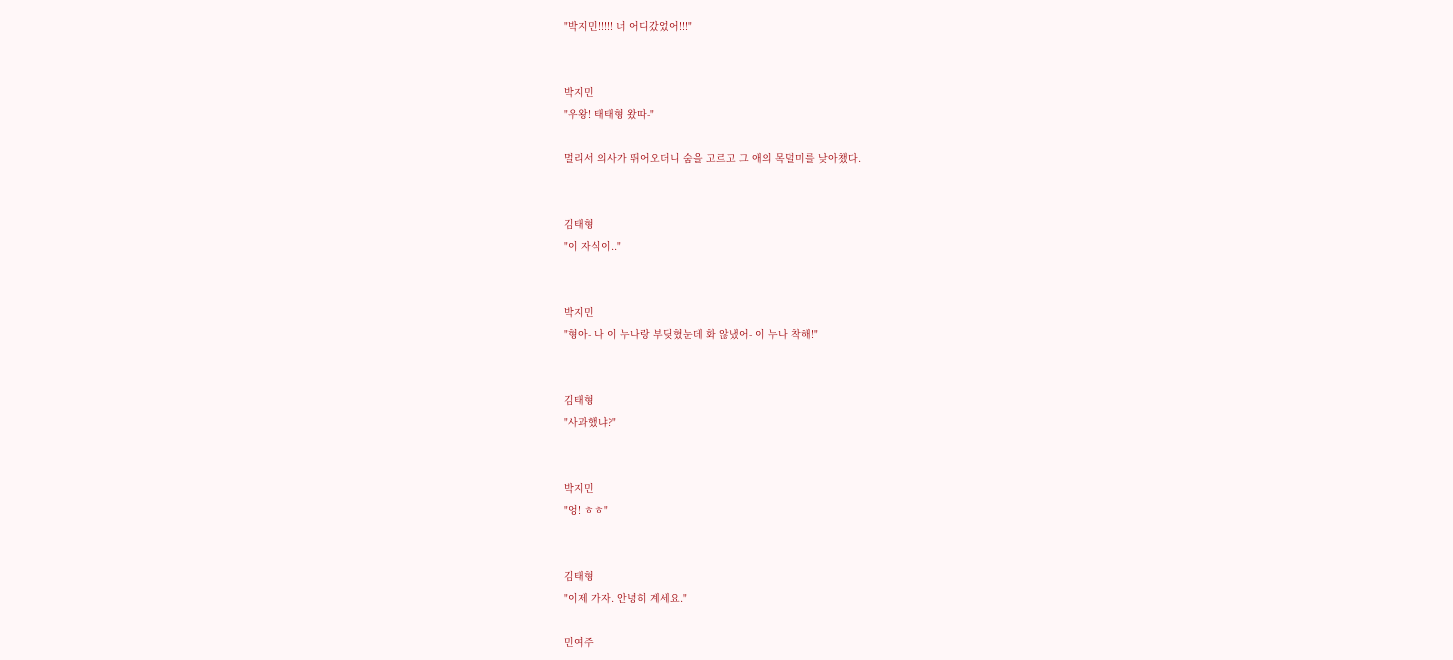"박지민!!!!! 너 어디갔었어!!!"


박지민
"우왕! 태태형 왔따-"

멀리서 의사가 뛰어오더니 숨을 고르고 그 애의 목덜미를 낮아챘다.


김태형
"이 자식이.."


박지민
"형아- 나 이 누나랑 부딪혔눈데 화 않냈어- 이 누나 착해!"


김태형
"사과했냐?"


박지민
"엉! ㅎㅎ"


김태형
"이제 가자. 안녕히 계세요."

민여주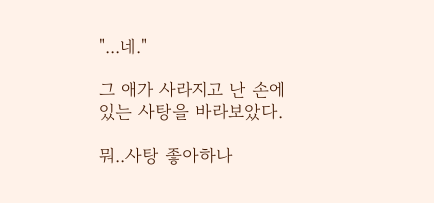"...네."

그 애가 사라지고 난 손에 있는 사탕을 바라보았다.

뭐..사탕 좋아하나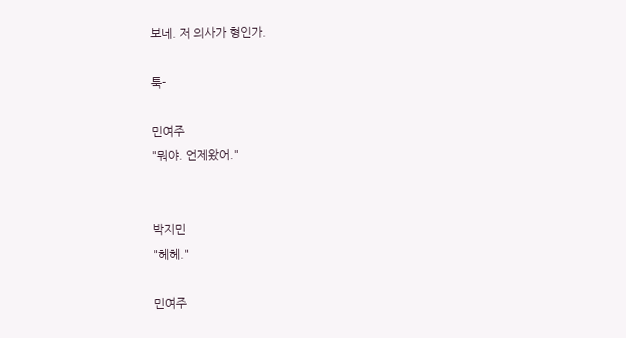보네. 저 의사가 형인가.

툭-

민여주
"뭐야. 언제왔어."


박지민
"헤헤."

민여주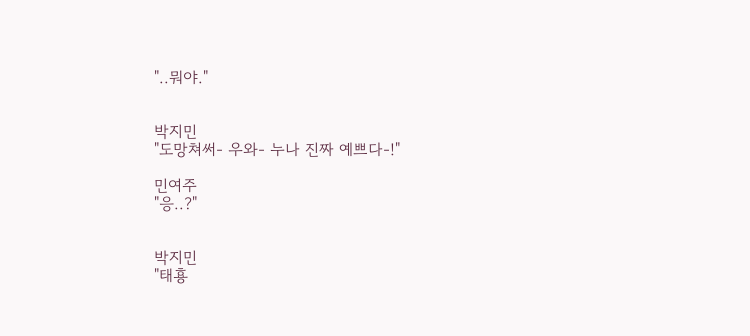"..뭐야."


박지민
"도망쳐써- 우와- 누나 진짜 예쁘다-!"

민여주
"응..?"


박지민
"태횽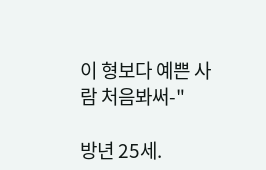이 형보다 예쁜 사람 처음봐써-"

방년 25세.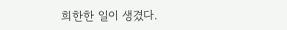희한한 일이 생겼다.